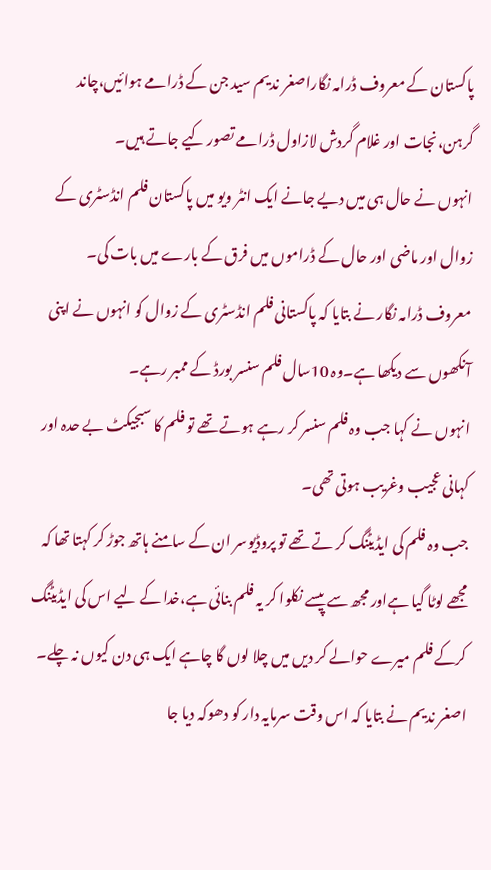پاکستان کے معروف ڈرامہ نگاراصغر ندیم سید جن کے ڈرامے ہوائیں،چاند گرہن،نجات اور غلام گردش لازاول ڈرامے تصور کیے جاتے ہیں۔
انہوں نے حال ہی میں دیے جانے ایک انٹر ویو میں پاکستان فلم انڈسٹری کے زوال اور ماضی اور حال کے ڈراموں میں فرق کے بارے میں بات کی۔
معروف ڈرامہ نگار نے بتایا کہ پاکستانی فلم انڈسٹری کے زوال کو انہوں نے اپنی آنکھوں سے دیکھا ہے۔وہ 10سال فلم سنسر بورڈ کے ممبر رہے۔
انہوں نے کہا جب وہ فلم سنسر کر رہے ہوتے تھے تو فلم کا سبجیکٹ بے حدہ اور کہانی عجیب وغریب ہوتی تھی۔
جب وہ فلم کی ایڈیٹنگ کر تے تھے تو پروڈیوسر ان کے سامنے ہاتھ جوڑ کر کہتا تھا کہ مجھے لوٹا گیا ہےاور مجھ سے پیسے نکلوا کر یہ فلم بنائی ہے،خدا کے لیے اس کی ایڈیٹنگ کرکے فلم میرے حوالے کر دیں میں چلا لوں گا چاہے ایک ہی دن کیوں نہ چلے۔
اصغر ندیم نے بتایا کہ اس وقت سرمایہ دار کو دھوکہ دیا جا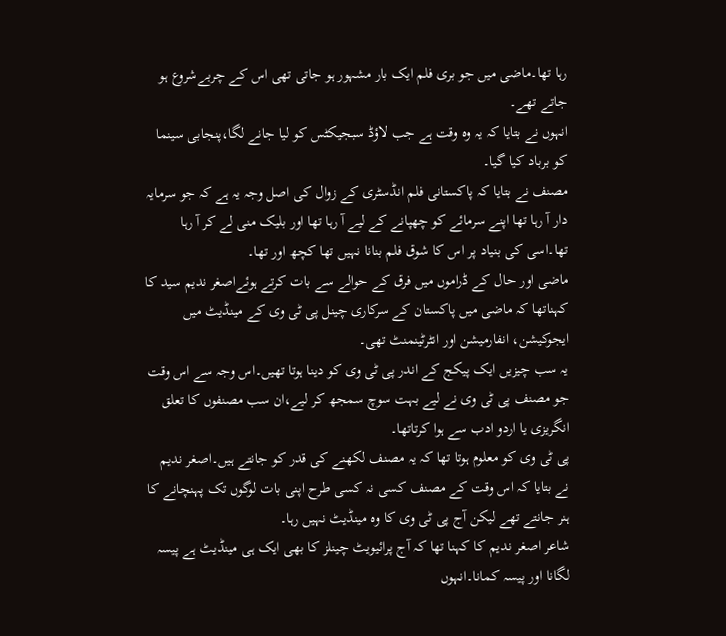رہا تھا۔ماضی میں جو بری فلم ایک بار مشہور ہو جاتی تھی اس کے چربےشروع ہو جاتے تھے۔
انہوں نے بتایا کہ یہ وہ وقت ہے جب لاؤڈ سبجیکٹس کو لیا جانے لگا،پنجابی سینما کو برباد کیا گیا۔
مصنف نے بتایا کہ پاکستانی فلم انڈسٹری کے زوال کی اصل وجہ یہ ہے کہ جو سرمایہ دار آ رہا تھا اپنے سرمائے کو چھپانے کے لیے آ رہا تھا اور بلیک منی لے کر آ رہا تھا۔اسی کی بنیاد پر اس کا شوق فلم بنانا نہیں تھا کچھ اور تھا۔
ماضی اور حال کے ڈراموں میں فرق کے حوالے سے بات کرتے ہوئےاصغر ندیم سید کا کہناتھا کہ ماضی میں پاکستان کے سرکاری چینل پی ٹی وی کے مینڈیٹ میں ایجوکیشن، انفارمیشن اور انٹرٹینمنٹ تھی۔
یہ سب چیزیں ایک پیکج کے اندر پی ٹی وی کو دینا ہوتا تھیں۔اس وجہ سے اس وقت جو مصنف پی ٹی وی نے لیے بہت سوچ سمجھ کر لیے،ان سب مصنفوں کا تعلق انگریزی یا اردو ادب سے ہوا کرتاتھا۔
پی ٹی وی کو معلوم ہوتا تھا کہ یہ مصنف لکھنے کی قدر کو جانتے ہیں۔اصغر ندیم نے بتایا کہ اس وقت کے مصنف کسی نہ کسی طرح اپنی بات لوگوں تک پہنچانے کا ہنر جانتے تھے لیکن آج پی ٹی وی کا وہ مینڈیٹ نہیں رہا۔
شاعر اصغر ندیم کا کہنا تھا کہ آج پرائیویٹ چینلز کا بھی ایک ہی مینڈیٹ ہے پیسہ لگانا اور پیسہ کمانا۔انہوں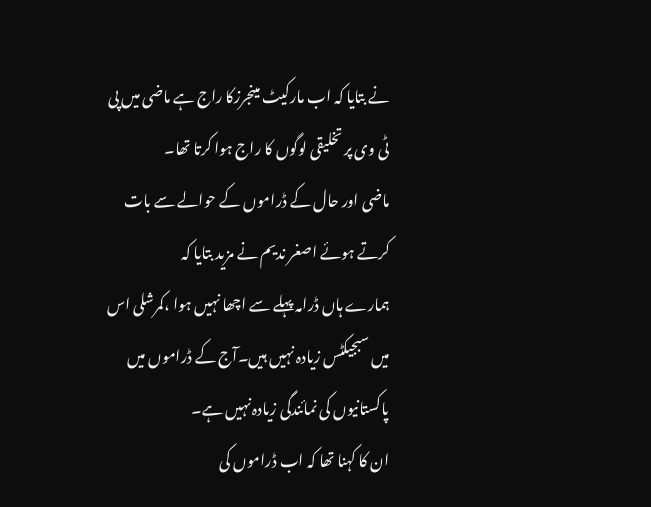نے بتایا کہ اب مارکیٹ مینجرزکا راج ہے ماضی میں پی ٹی وی پر تخلیقی لوگوں کا راج ہوا کرتا تھا۔
ماضی اور حال کے ڈراموں کے حوالے سے بات کرتے ہوئے اصغر ندیم نے مزید بتایا کہ
ہمارے ہاں ڈرامہ پہلے سے اچھا نہیں ہوا ،کمرشلی اس میں سبجیکٹس زیادہ نہیں ہیں۔آج کے ڈراموں میں پاکستانیوں کی نمائندگی زیادہ نہیں ہے۔
ان کا کہنا تھا کہ اب ڈراموں کی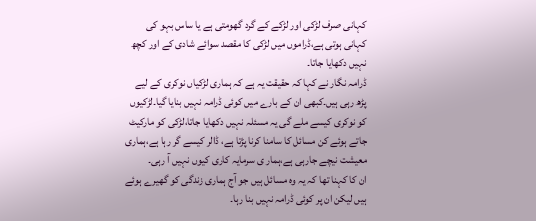کہانی صرف لڑکی اور لڑکے کے گرد گھومتی ہے یا ساس بہو کی کہانی ہوتی ہے،ڈراموں میں لڑکی کا مقصد سوائے شادی کے اور کچھ نہیں دکھایا جاتا۔
ڈرامہ نگار نے کہا کہ حقیقت یہ ہے کہ ہماری لڑکیاں نوکری کے لیے پڑھ رہی ہیں۔کبھی ان کے بارے میں کوئی ڈرامہ نہیں بنایا گیا۔لڑکیوں کو نوکری کیسے ملے گی یہ مسئلہ نہیں دکھایا جاتا،لڑکی کو مارکیٹ جاتے ہوئے کن مسائل کا سامنا کرنا پڑتا ہے، ڈالر کیسے گر رہا ہے،ہماری معیشت نیچے جارہی ہے،ہمار ی سرمایہ کاری کیوں نہیں آ رہی۔
ان کا کہنا تھا کہ یہ وہ مسائل ہیں جو آج ہماری زندگی کو گھیرے ہوئے ہیں لیکن ان پر کوئی ڈرامہ نہیں بنا رہا۔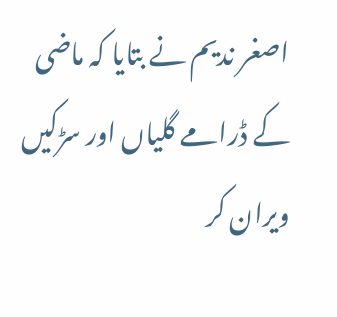اصغر ندیم نے بتایا کہ ماضی کے ڈرامے گلیاں اور سڑکیں ویران کر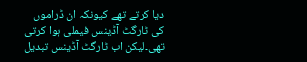دیا کرتے تھے کیونکہ ان ڈراموں کی ٹارگٹ آڈینس فیملی ہوا کرتی تھی۔لیکن اب ٹارگٹ آڈینس تبدیل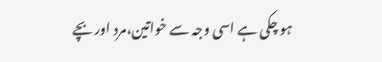ہو چکی ہے اسی وجہ سے خواتین،مرد اور بچے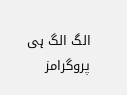الگ الگ ہی پروگرامز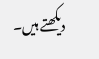دیکھتے ہیں۔